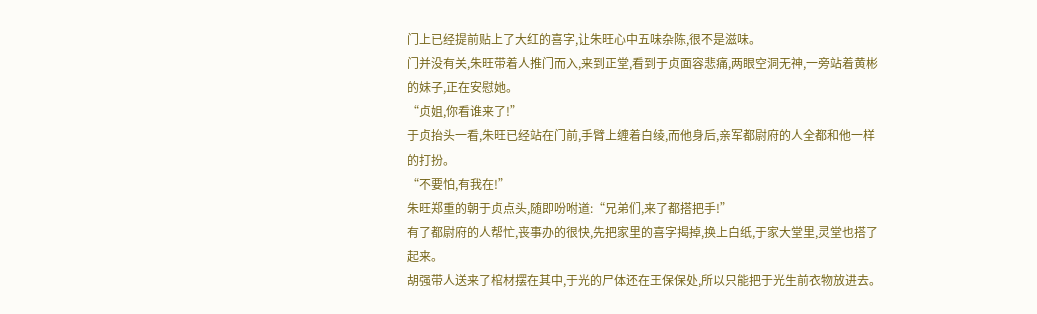门上已经提前贴上了大红的喜字,让朱旺心中五味杂陈,很不是滋味。
门并没有关,朱旺带着人推门而入,来到正堂,看到于贞面容悲痛,两眼空洞无神,一旁站着黄彬的妹子,正在安慰她。
“贞姐,你看谁来了!”
于贞抬头一看,朱旺已经站在门前,手臂上缠着白绫,而他身后,亲军都尉府的人全都和他一样的打扮。
“不要怕,有我在!”
朱旺郑重的朝于贞点头,随即吩咐道:“兄弟们,来了都搭把手!”
有了都尉府的人帮忙,丧事办的很快,先把家里的喜字揭掉,换上白纸,于家大堂里,灵堂也搭了起来。
胡强带人送来了棺材摆在其中,于光的尸体还在王保保处,所以只能把于光生前衣物放进去。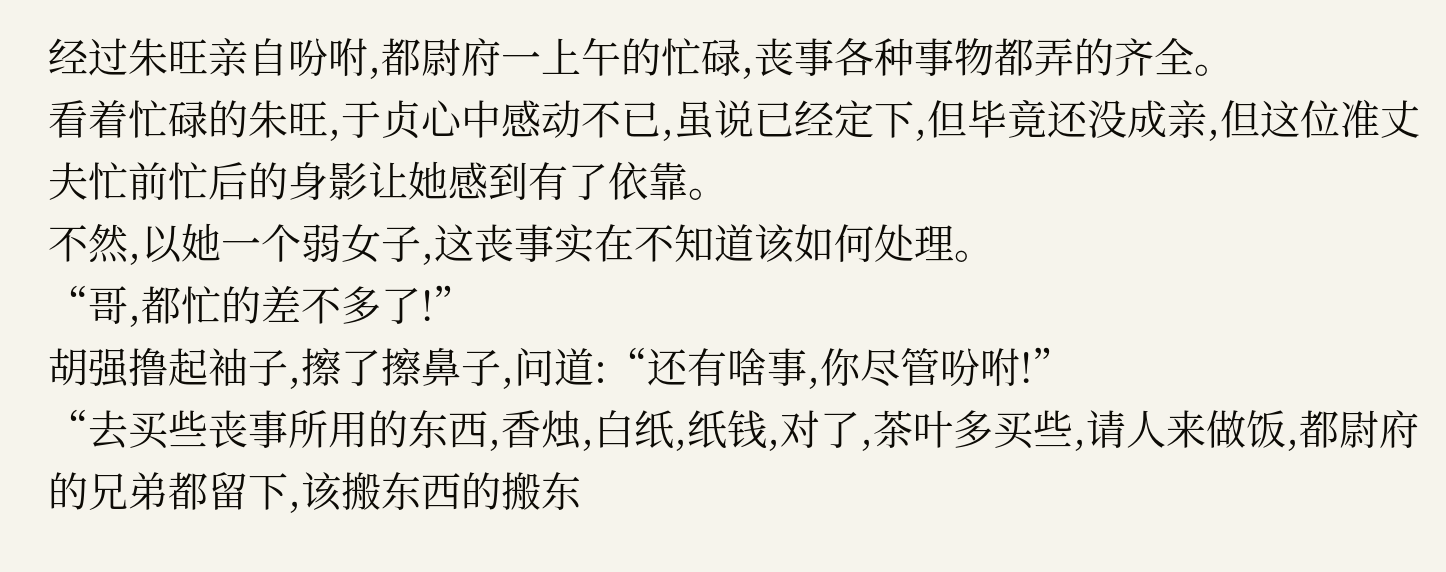经过朱旺亲自吩咐,都尉府一上午的忙碌,丧事各种事物都弄的齐全。
看着忙碌的朱旺,于贞心中感动不已,虽说已经定下,但毕竟还没成亲,但这位准丈夫忙前忙后的身影让她感到有了依靠。
不然,以她一个弱女子,这丧事实在不知道该如何处理。
“哥,都忙的差不多了!”
胡强撸起袖子,擦了擦鼻子,问道:“还有啥事,你尽管吩咐!”
“去买些丧事所用的东西,香烛,白纸,纸钱,对了,茶叶多买些,请人来做饭,都尉府的兄弟都留下,该搬东西的搬东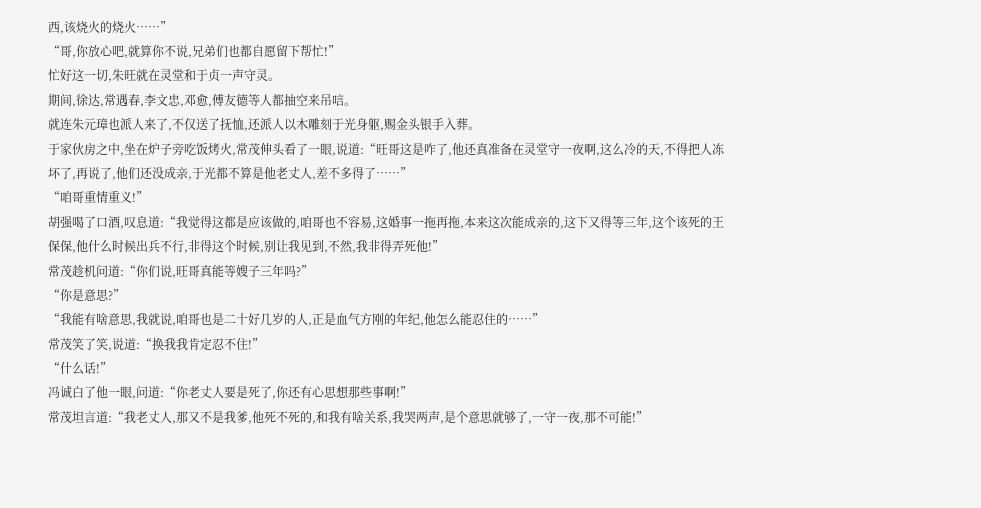西,该烧火的烧火……”
“哥,你放心吧,就算你不说,兄弟们也都自愿留下帮忙!”
忙好这一切,朱旺就在灵堂和于贞一声守灵。
期间,徐达,常遇春,李文忠,邓愈,傅友德等人都抽空来吊唁。
就连朱元璋也派人来了,不仅送了抚恤,还派人以木雕刻于光身躯,赐金头银手入葬。
于家伙房之中,坐在炉子旁吃饭烤火,常茂伸头看了一眼,说道:“旺哥这是咋了,他还真准备在灵堂守一夜啊,这么冷的天,不得把人冻坏了,再说了,他们还没成亲,于光都不算是他老丈人,差不多得了……”
“咱哥重情重义!”
胡强喝了口酒,叹息道:“我觉得这都是应该做的,咱哥也不容易,这婚事一拖再拖,本来这次能成亲的,这下又得等三年,这个该死的王保保,他什么时候出兵不行,非得这个时候,别让我见到,不然,我非得弄死他!”
常茂趁机问道:“你们说,旺哥真能等嫂子三年吗?”
“你是意思?”
“我能有啥意思,我就说,咱哥也是二十好几岁的人,正是血气方刚的年纪,他怎么能忍住的……”
常茂笑了笑,说道:“换我我肯定忍不住!”
“什么话!”
冯诚白了他一眼,问道:“你老丈人要是死了,你还有心思想那些事啊!”
常茂坦言道:“我老丈人,那又不是我爹,他死不死的,和我有啥关系,我哭两声,是个意思就够了,一守一夜,那不可能!”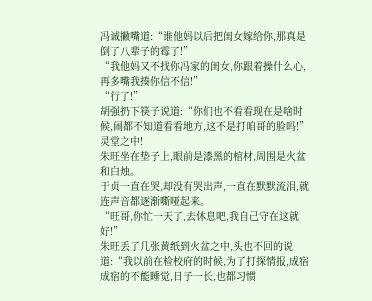冯诚撇嘴道:“谁他妈以后把闺女嫁给你,那真是倒了八辈子的霉了!”
“我他妈又不找你冯家的闺女,你跟着操什么心,再多嘴我揍你信不信!”
“行了!”
胡强扔下筷子说道:“你们也不看看现在是啥时候,闹都不知道看看地方,这不是打咱哥的脸吗!”
灵堂之中!
朱旺坐在垫子上,眼前是漆黑的棺材,周围是火盆和白烛。
于贞一直在哭,却没有哭出声,一直在默默流泪,就连声音都逐渐嘶哑起来。
“旺哥,你忙一天了,去休息吧,我自己守在这就好!”
朱旺丢了几张黄纸到火盆之中,头也不回的说道:“我以前在检校府的时候,为了打探情报,成宿成宿的不能睡觉,日子一长,也都习惯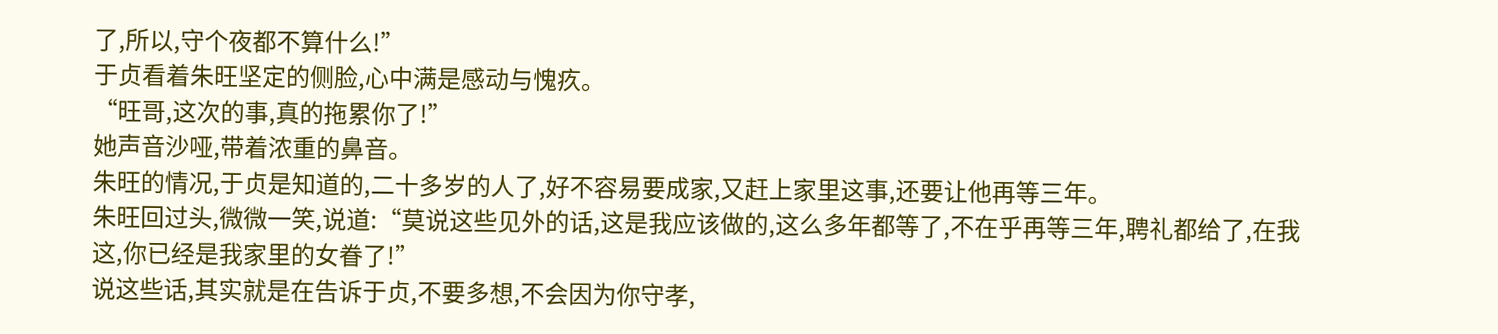了,所以,守个夜都不算什么!”
于贞看着朱旺坚定的侧脸,心中满是感动与愧疚。
“旺哥,这次的事,真的拖累你了!”
她声音沙哑,带着浓重的鼻音。
朱旺的情况,于贞是知道的,二十多岁的人了,好不容易要成家,又赶上家里这事,还要让他再等三年。
朱旺回过头,微微一笑,说道:“莫说这些见外的话,这是我应该做的,这么多年都等了,不在乎再等三年,聘礼都给了,在我这,你已经是我家里的女眷了!”
说这些话,其实就是在告诉于贞,不要多想,不会因为你守孝,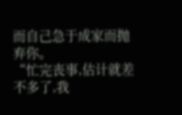而自己急于成家而抛弃你。
“忙完丧事,估计就差不多了,我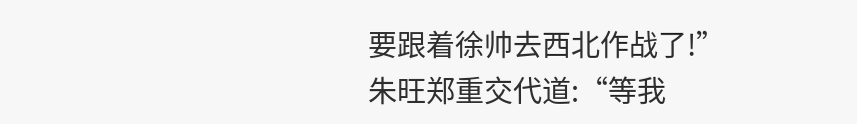要跟着徐帅去西北作战了!”
朱旺郑重交代道:“等我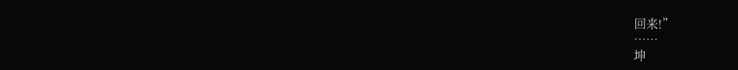回来!”
……
坤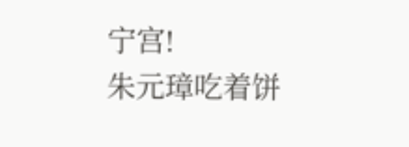宁宫!
朱元璋吃着饼